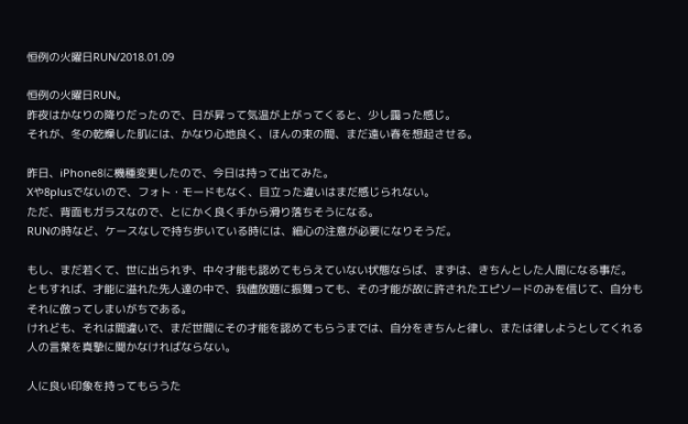恒例の火曜日RUN/2018.01.09

恒例の火曜日RUN。
昨夜はかなりの降りだったので、日が昇って気温が上がってくると、少し靄った感じ。
それが、冬の乾燥した肌には、かなり心地良く、ほんの束の間、まだ遠い春を想起させる。

昨日、iPhone8に機種変更したので、今日は持って出てみた。
Xや8plusでないので、フォト・モードもなく、目立った違いはまだ感じられない。
ただ、背面もガラスなので、とにかく良く手から滑り落ちそうになる。
RUNの時など、ケースなしで持ち歩いている時には、細心の注意が必要になりそうだ。

もし、まだ若くて、世に出られず、中々才能も認めてもらえていない状態ならば、まずは、きちんとした人間になる事だ。
ともすれば、才能に溢れた先人達の中で、我儘放題に振舞っても、その才能が故に許されたエピソードのみを信じて、自分もそれに倣ってしまいがちである。
けれども、それは間違いで、まだ世間にその才能を認めてもらうまでは、自分をきちんと律し、または律しようとしてくれる人の言葉を真摯に聞かなければならない。

人に良い印象を持ってもらうた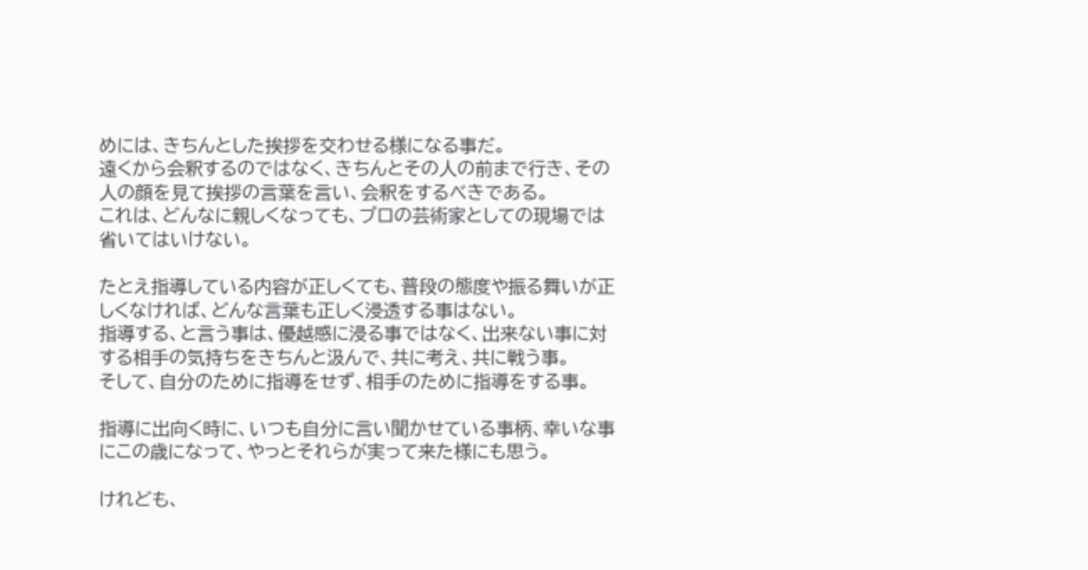めには、きちんとした挨拶を交わせる様になる事だ。
遠くから会釈するのではなく、きちんとその人の前まで行き、その人の顔を見て挨拶の言葉を言い、会釈をするべきである。
これは、どんなに親しくなっても、プロの芸術家としての現場では省いてはいけない。

たとえ指導している内容が正しくても、普段の態度や振る舞いが正しくなければ、どんな言葉も正しく浸透する事はない。
指導する、と言う事は、優越感に浸る事ではなく、出来ない事に対する相手の気持ちをきちんと汲んで、共に考え、共に戦う事。
そして、自分のために指導をせず、相手のために指導をする事。

指導に出向く時に、いつも自分に言い聞かせている事柄、幸いな事にこの歳になって、やっとそれらが実って来た様にも思う。

けれども、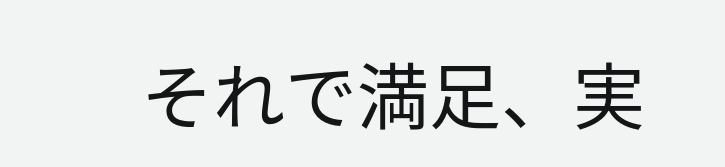それで満足、実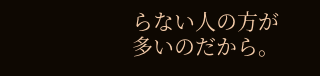らない人の方が多いのだから。